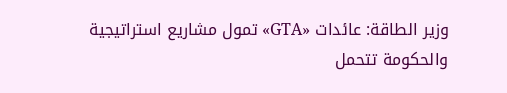وزير الطاقة: عائدات «GTA» تمول مشاريع استراتيجية والحكومة تتحمل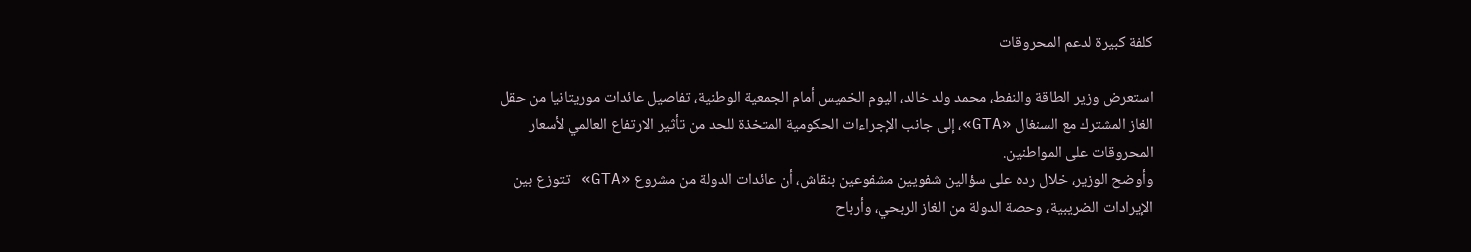كلفة كبيرة لدعم المحروقات

استعرض وزير الطاقة والنفط، محمد ولد خالد، اليوم الخميس أمام الجمعية الوطنية، تفاصيل عائدات موريتانيا من حقل الغاز المشترك مع السنغال «GTA»، إلى جانب الإجراءات الحكومية المتخذة للحد من تأثير الارتفاع العالمي لأسعار المحروقات على المواطنين.
وأوضح الوزير، خلال رده على سؤالين شفويين مشفوعين بنقاش، أن عائدات الدولة من مشروع «GTA» تتوزع بين الإيرادات الضريبية، وحصة الدولة من الغاز الربحي، وأرباح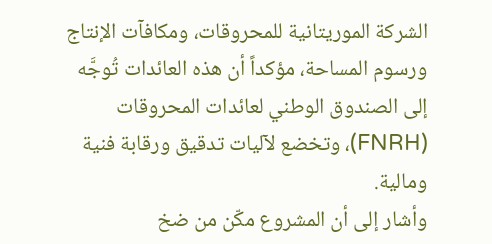الشركة الموريتانية للمحروقات، ومكافآت الإنتاج ورسوم المساحة، مؤكداً أن هذه العائدات تُوجَّه إلى الصندوق الوطني لعائدات المحروقات (FNRH)، وتخضع لآليات تدقيق ورقابة فنية ومالية.
وأشار إلى أن المشروع مكّن من ضخ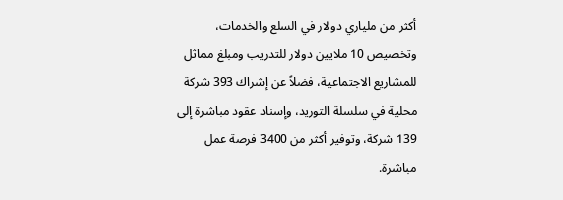أكثر من ملياري دولار في السلع والخدمات، وتخصيص 10 ملايين دولار للتدريب ومبلغ مماثل للمشاريع الاجتماعية، فضلاً عن إشراك 393 شركة محلية في سلسلة التوريد، وإسناد عقود مباشرة إلى 139 شركة، وتوفير أكثر من 3400 فرصة عمل مباشرة.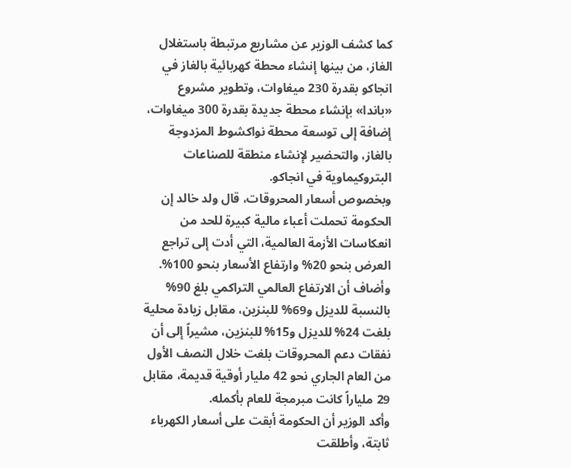كما كشف الوزير عن مشاريع مرتبطة باستغلال الغاز، من بينها إنشاء محطة كهربائية بالغاز في انجاكو بقدرة 230 ميغاوات، وتطوير مشروع «باندا» بإنشاء محطة جديدة بقدرة 300 ميغاوات، إضافة إلى توسعة محطة نواكشوط المزدوجة بالغاز، والتحضير لإنشاء منطقة للصناعات البتروكيماوية في انجاكو.
وبخصوص أسعار المحروقات، قال ولد خالد إن الحكومة تحملت أعباء مالية كبيرة للحد من انعكاسات الأزمة العالمية، التي أدت إلى تراجع العرض بنحو 20% وارتفاع الأسعار بنحو 100%.
وأضاف أن الارتفاع العالمي التراكمي بلغ 90% بالنسبة للديزل و69% للبنزين، مقابل زيادة محلية بلغت 24% للديزل و15% للبنزين، مشيراً إلى أن نفقات دعم المحروقات بلغت خلال النصف الأول من العام الجاري نحو 42 مليار أوقية قديمة، مقابل 29 ملياراً كانت مبرمجة للعام بأكمله.
وأكد الوزير أن الحكومة أبقت على أسعار الكهرباء ثابتة، وأطلقت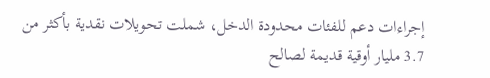إجراءات دعم للفئات محدودة الدخل، شملت تحويلات نقدية بأكثر من 3.7 مليار أوقية قديمة لصالح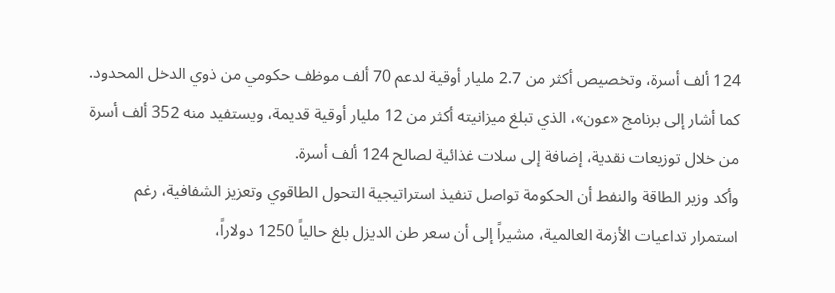124 ألف أسرة، وتخصيص أكثر من 2.7 مليار أوقية لدعم 70 ألف موظف حكومي من ذوي الدخل المحدود.
كما أشار إلى برنامج «عون»، الذي تبلغ ميزانيته أكثر من 12 مليار أوقية قديمة، ويستفيد منه 352 ألف أسرة من خلال توزيعات نقدية، إضافة إلى سلات غذائية لصالح 124 ألف أسرة.
وأكد وزير الطاقة والنفط أن الحكومة تواصل تنفيذ استراتيجية التحول الطاقوي وتعزيز الشفافية، رغم استمرار تداعيات الأزمة العالمية، مشيراً إلى أن سعر طن الديزل بلغ حالياً 1250 دولاراً،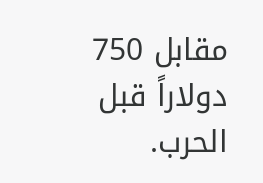مقابل 750 دولاراً قبل الحرب.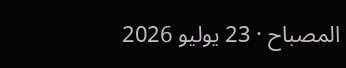المصباح · 23 يوليو 2026